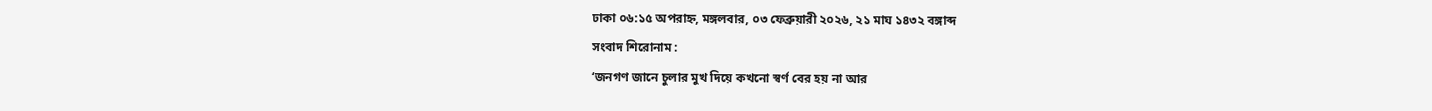ঢাকা ০৬:১৫ অপরাহ্ন, মঙ্গলবার, ০৩ ফেব্রুয়ারী ২০২৬, ২১ মাঘ ১৪৩২ বঙ্গাব্দ
সংবাদ শিরোনাম :
‘জনগণ জানে চুলার মুখ দিয়ে কখনো স্বর্ণ বের হয় না আর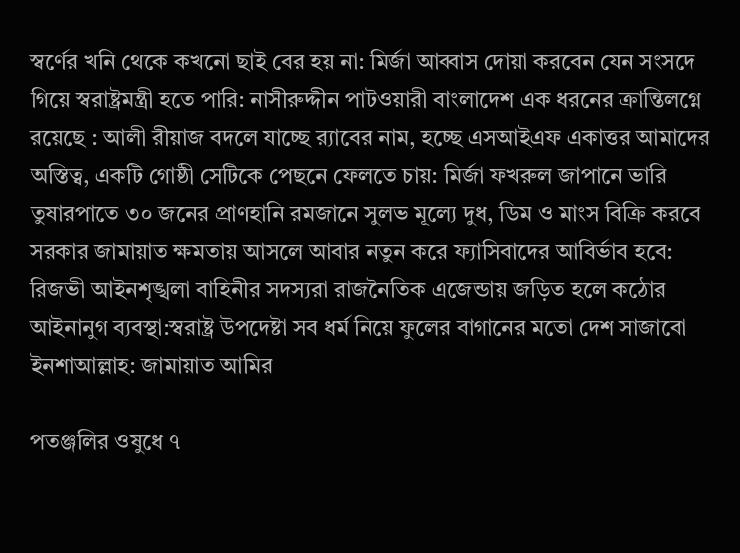স্বর্ণের খনি থেকে কখনো ছাই বের হয় না: মির্জা আব্বাস দোয়া করবেন যেন সংসদে গিয়ে স্বরাষ্ট্রমন্ত্রী হতে পারি: নাসীরুদ্দীন পাটওয়ারী বাংলাদেশ এক ধরনের ক্রান্তিলগ্নে রয়েছে : আলী রীয়াজ বদলে যাচ্ছে র‍্যাবের নাম, হচ্ছে এসআইএফ একাত্তর আমাদের অস্তিত্ব, একটি গোষ্ঠী সেটিকে পেছনে ফেলতে চায়: মির্জা ফখরুল জাপানে ভারি তুষারপাতে ৩০ জনের প্রাণহানি রমজানে সুলভ মূল্যে দুধ, ডিম ও মাংস বিক্রি করবে সরকার জামায়াত ক্ষমতায় আসলে আবার নতুন করে ফ্যাসিবাদের আবির্ভাব হবে: রিজভী আইনশৃঙ্খলা বাহিনীর সদস্যরা রাজনৈতিক এজেন্ডায় জড়িত হলে কঠোর আইনানুগ ব্যবস্থা:স্বরাষ্ট্র উপদেষ্টা সব ধর্ম নিয়ে ফুলের বাগানের মতো দেশ সাজাবো ইনশাআল্লাহ: জামায়াত আমির

পতঞ্জলির ওষুধে ৭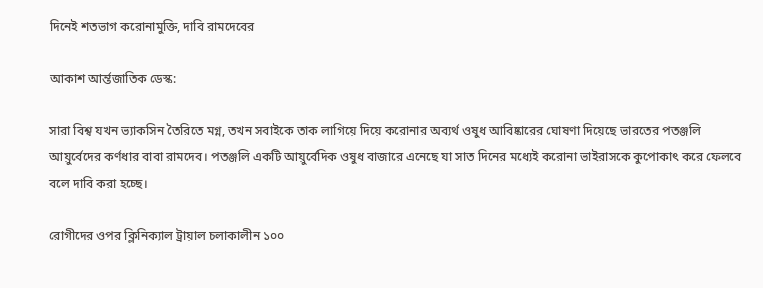দিনেই শতভাগ করোনামুক্তি, দাবি রামদেবের

আকাশ আর্ন্তজাতিক ডেস্ক:

সারা বিশ্ব যখন ভ্যাকসিন তৈরিতে মগ্ন, তখন সবাইকে তাক লাগিয়ে দিয়ে করোনার অব্যর্থ ওষুধ আবিষ্কারের ঘোষণা দিয়েছে ভারতের পতঞ্জলি আয়ুর্বেদের কর্ণধার বাবা রামদেব। পতঞ্জলি একটি আয়ুর্বেদিক ওষুধ বাজারে এনেছে যা সাত দিনের মধ্যেই করোনা ভাইরাসকে কুপোকাৎ করে ফেলবে বলে দাবি করা হচ্ছে।

রোগীদের ওপর ক্লিনিক্যাল ট্রায়াল চলাকালীন ১০০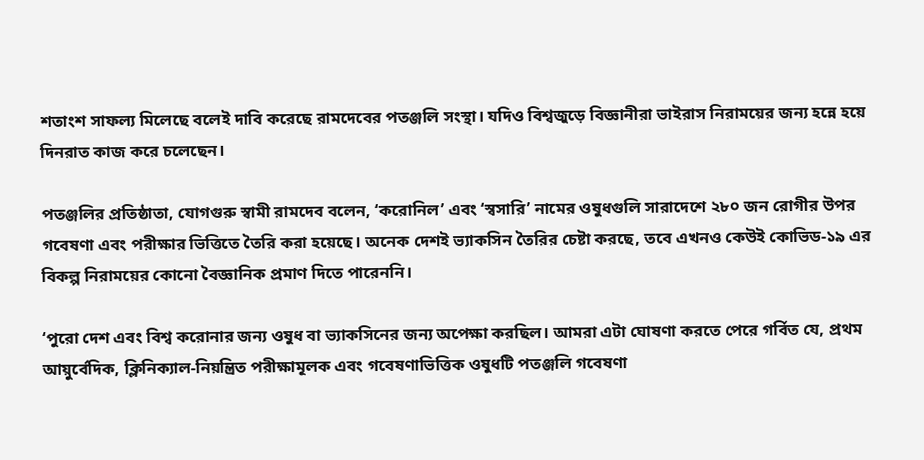শতাংশ সাফল্য মিলেছে বলেই দাবি করেছে রামদেবের পতঞ্জলি সংস্থা। যদিও বিশ্বজুড়ে বিজ্ঞানীরা ভাইরাস নিরাময়ের জন্য হন্নে হয়ে দিনরাত কাজ করে চলেছেন।

পতঞ্জলির প্রতিষ্ঠাতা, যোগগুরু স্বামী রামদেব বলেন, ‘করোনিল’ এবং ‘স্বসারি’ নামের ওষুধগুলি সারাদেশে ২৮০ জন রোগীর উপর গবেষণা এবং পরীক্ষার ভিত্তিতে তৈরি করা হয়েছে। অনেক দেশই ভ্যাকসিন তৈরির চেষ্টা করছে, তবে এখনও কেউই কোভিড-১৯ এর বিকল্প নিরাময়ের কোনো বৈজ্ঞানিক প্রমাণ দিতে পারেননি।

‘পুরো দেশ এবং বিশ্ব করোনার জন্য ওষুধ বা ভ্যাকসিনের জন্য অপেক্ষা করছিল। আমরা এটা ঘোষণা করতে পেরে গর্বিত যে, প্রথম আয়ুর্বেদিক, ক্লিনিক্যাল-নিয়ন্ত্রিত পরীক্ষামূলক এবং গবেষণাভিত্তিক ওষুধটি পতঞ্জলি গবেষণা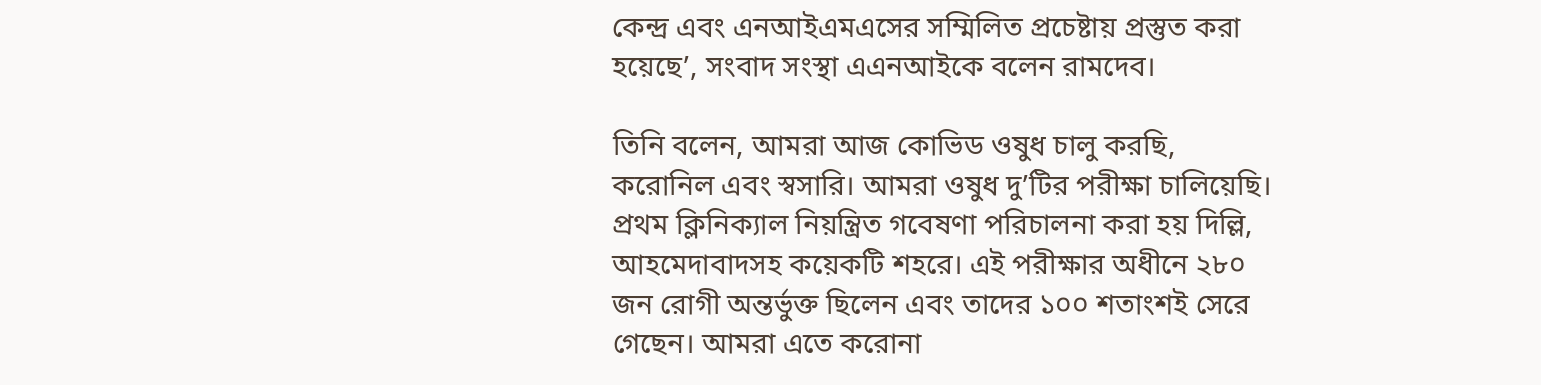কেন্দ্র এবং এনআইএমএসের সম্মিলিত প্রচেষ্টায় প্রস্তুত করা হয়েছে’, সংবাদ সংস্থা এএনআইকে বলেন রামদেব।

তিনি বলেন, আমরা আজ কোভিড ওষুধ চালু করছি, করোনিল এবং স্বসারি। আমরা ওষুধ দু’টির পরীক্ষা চালিয়েছি। প্রথম ক্লিনিক্যাল নিয়ন্ত্রিত গবেষণা পরিচালনা করা হয় দিল্লি, আহমেদাবাদসহ কয়েকটি শহরে। এই পরীক্ষার অধীনে ২৮০ জন রোগী অন্তর্ভুক্ত ছিলেন এবং তাদের ১০০ শতাংশই সেরে গেছেন। আমরা এতে করোনা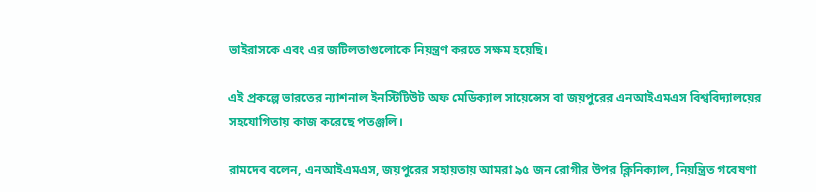ভাইরাসকে এবং এর জটিলতাগুলোকে নিয়ন্ত্রণ করতে সক্ষম হয়েছি।

এই প্রকল্পে ভারতের ন্যাশনাল ইনস্টিটিউট অফ মেডিক্যাল সায়েন্সেস বা জয়পুরের এনআইএমএস বিশ্ববিদ্যালয়ের সহযোগিতায় কাজ করেছে পতঞ্জলি।

রামদেব বলেন, এনআইএমএস, জয়পুরের সহায়তায় আমরা ৯৫ জন রোগীর উপর ক্লিনিক্যাল, নিয়ন্ত্রিত গবেষণা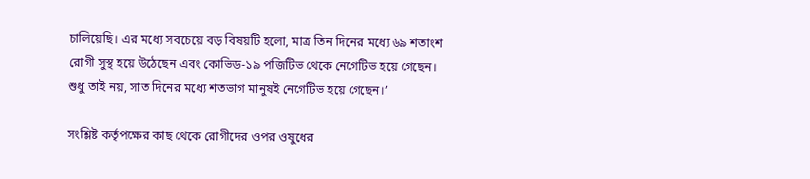চালিয়েছি। এর মধ্যে সবচেয়ে বড় বিষয়টি হলো, মাত্র তিন দিনের মধ্যে ৬৯ শতাংশ রোগী সুস্থ হয়ে উঠেছেন এবং কোভিড-১৯ পজিটিভ থেকে নেগেটিভ হয়ে গেছেন। শুধু তাই নয়, সাত দিনের মধ্যে শতভাগ মানুষই নেগেটিভ হয়ে গেছেন।’

সংশ্লিষ্ট কর্তৃপক্ষের কাছ থেকে রোগীদের ওপর ওষুধের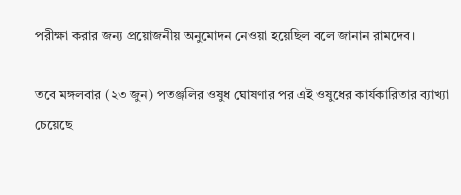পরীক্ষা করার জন্য প্রয়োজনীয় অনুমোদন নেওয়া হয়েছিল বলে জানান রামদেব।

তবে মঙ্গলবার (২৩ জুন) পতঞ্জলির ওষুধ ঘোষণার পর এই ওষুধের কার্যকারিতার ব্যাখ্যা চেয়েছে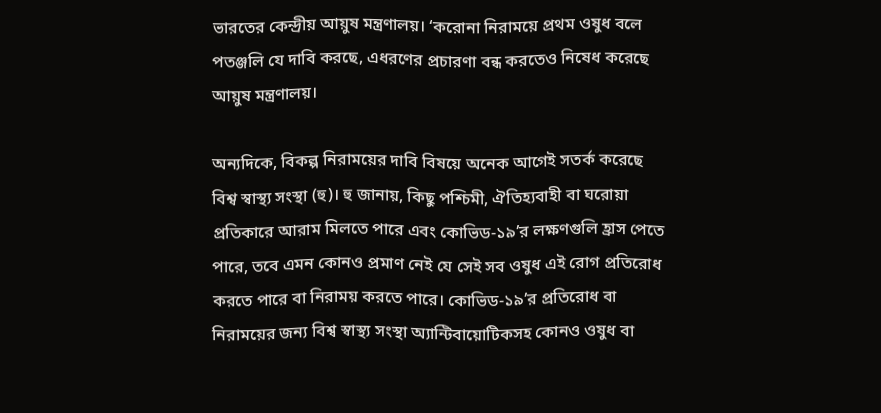ভারতের কেন্দ্রীয় আয়ুষ মন্ত্রণালয়। ‘করোনা নিরাময়ে প্রথম ওষুধ বলে পতঞ্জলি যে দাবি করছে, এধরণের প্রচারণা বন্ধ করতেও নিষেধ করেছে আয়ুষ মন্ত্রণালয়।

অন্যদিকে, বিকল্প নিরাময়ের দাবি বিষয়ে অনেক আগেই সতর্ক করেছে বিশ্ব স্বাস্থ্য সংস্থা (হু)। হু জানায়, কিছু পশ্চিমী, ঐতিহ্যবাহী বা ঘরোয়া প্রতিকারে আরাম মিলতে পারে এবং কোভিড-১৯’র লক্ষণগুলি হ্রাস পেতে পারে, তবে এমন কোনও প্রমাণ নেই যে সেই সব ওষুধ এই রোগ প্রতিরোধ করতে পারে বা নিরাময় করতে পারে। কোভিড-১৯’র প্রতিরোধ বা নিরাময়ের জন্য বিশ্ব স্বাস্থ্য সংস্থা অ্যান্টিবায়োটিকসহ কোনও ওষুধ বা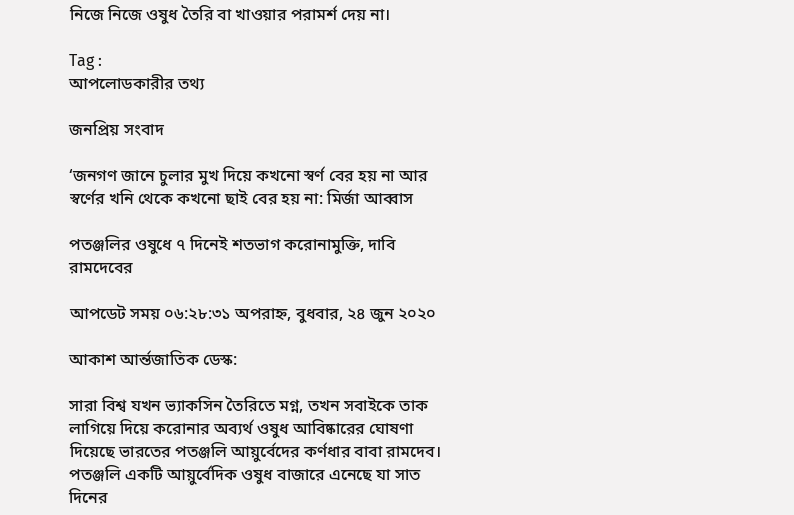নিজে নিজে ওষুধ তৈরি বা খাওয়ার পরামর্শ দেয় না।

Tag :
আপলোডকারীর তথ্য

জনপ্রিয় সংবাদ

‘জনগণ জানে চুলার মুখ দিয়ে কখনো স্বর্ণ বের হয় না আর স্বর্ণের খনি থেকে কখনো ছাই বের হয় না: মির্জা আব্বাস

পতঞ্জলির ওষুধে ৭ দিনেই শতভাগ করোনামুক্তি, দাবি রামদেবের

আপডেট সময় ০৬:২৮:৩১ অপরাহ্ন, বুধবার, ২৪ জুন ২০২০

আকাশ আর্ন্তজাতিক ডেস্ক:

সারা বিশ্ব যখন ভ্যাকসিন তৈরিতে মগ্ন, তখন সবাইকে তাক লাগিয়ে দিয়ে করোনার অব্যর্থ ওষুধ আবিষ্কারের ঘোষণা দিয়েছে ভারতের পতঞ্জলি আয়ুর্বেদের কর্ণধার বাবা রামদেব। পতঞ্জলি একটি আয়ুর্বেদিক ওষুধ বাজারে এনেছে যা সাত দিনের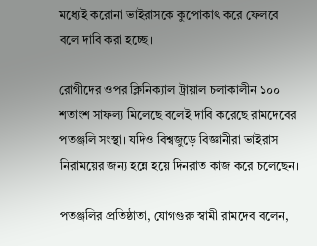মধ্যেই করোনা ভাইরাসকে কুপোকাৎ করে ফেলবে বলে দাবি করা হচ্ছে।

রোগীদের ওপর ক্লিনিক্যাল ট্রায়াল চলাকালীন ১০০ শতাংশ সাফল্য মিলেছে বলেই দাবি করেছে রামদেবের পতঞ্জলি সংস্থা। যদিও বিশ্বজুড়ে বিজ্ঞানীরা ভাইরাস নিরাময়ের জন্য হন্নে হয়ে দিনরাত কাজ করে চলেছেন।

পতঞ্জলির প্রতিষ্ঠাতা, যোগগুরু স্বামী রামদেব বলেন,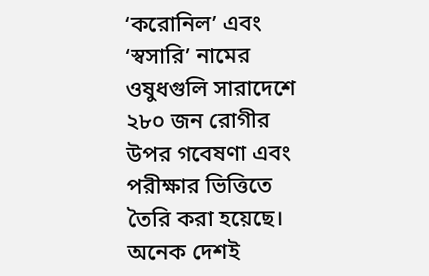‘করোনিল’ এবং ‘স্বসারি’ নামের ওষুধগুলি সারাদেশে ২৮০ জন রোগীর উপর গবেষণা এবং পরীক্ষার ভিত্তিতে তৈরি করা হয়েছে। অনেক দেশই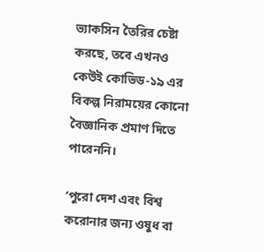ভ্যাকসিন তৈরির চেষ্টা করছে, তবে এখনও কেউই কোভিড-১৯ এর বিকল্প নিরাময়ের কোনো বৈজ্ঞানিক প্রমাণ দিতে পারেননি।

‘পুরো দেশ এবং বিশ্ব করোনার জন্য ওষুধ বা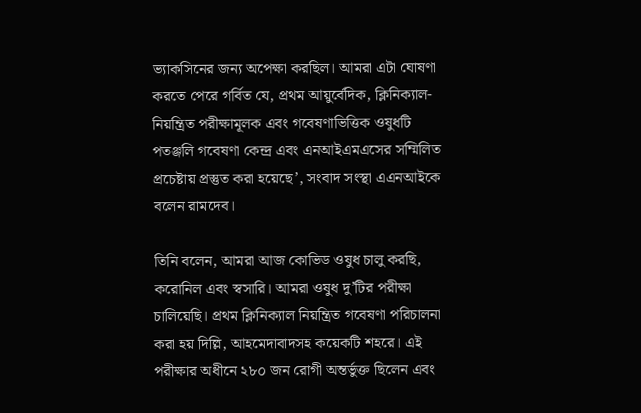ভ্যাকসিনের জন্য অপেক্ষা করছিল। আমরা এটা ঘোষণা করতে পেরে গর্বিত যে, প্রথম আয়ুর্বেদিক, ক্লিনিক্যাল-নিয়ন্ত্রিত পরীক্ষামূলক এবং গবেষণাভিত্তিক ওষুধটি পতঞ্জলি গবেষণা কেন্দ্র এবং এনআইএমএসের সম্মিলিত প্রচেষ্টায় প্রস্তুত করা হয়েছে’, সংবাদ সংস্থা এএনআইকে বলেন রামদেব।

তিনি বলেন, আমরা আজ কোভিড ওষুধ চালু করছি, করোনিল এবং স্বসারি। আমরা ওষুধ দু’টির পরীক্ষা চালিয়েছি। প্রথম ক্লিনিক্যাল নিয়ন্ত্রিত গবেষণা পরিচালনা করা হয় দিল্লি, আহমেদাবাদসহ কয়েকটি শহরে। এই পরীক্ষার অধীনে ২৮০ জন রোগী অন্তর্ভুক্ত ছিলেন এবং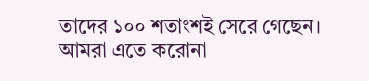তাদের ১০০ শতাংশই সেরে গেছেন। আমরা এতে করোনা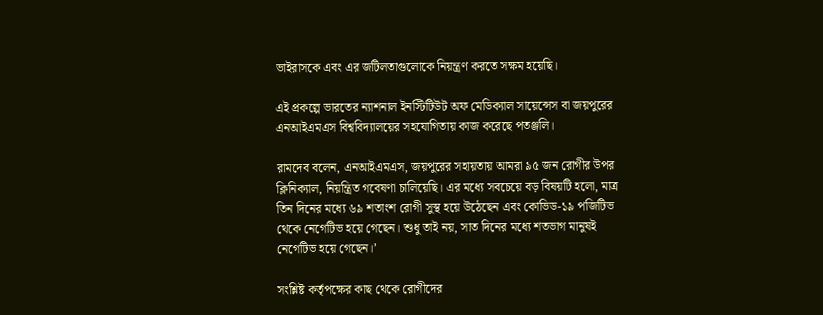ভাইরাসকে এবং এর জটিলতাগুলোকে নিয়ন্ত্রণ করতে সক্ষম হয়েছি।

এই প্রকল্পে ভারতের ন্যাশনাল ইনস্টিটিউট অফ মেডিক্যাল সায়েন্সেস বা জয়পুরের এনআইএমএস বিশ্ববিদ্যালয়ের সহযোগিতায় কাজ করেছে পতঞ্জলি।

রামদেব বলেন, এনআইএমএস, জয়পুরের সহায়তায় আমরা ৯৫ জন রোগীর উপর ক্লিনিক্যাল, নিয়ন্ত্রিত গবেষণা চালিয়েছি। এর মধ্যে সবচেয়ে বড় বিষয়টি হলো, মাত্র তিন দিনের মধ্যে ৬৯ শতাংশ রোগী সুস্থ হয়ে উঠেছেন এবং কোভিড-১৯ পজিটিভ থেকে নেগেটিভ হয়ে গেছেন। শুধু তাই নয়, সাত দিনের মধ্যে শতভাগ মানুষই নেগেটিভ হয়ে গেছেন।’

সংশ্লিষ্ট কর্তৃপক্ষের কাছ থেকে রোগীদের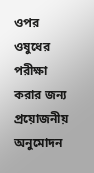ওপর ওষুধের পরীক্ষা করার জন্য প্রয়োজনীয় অনুমোদন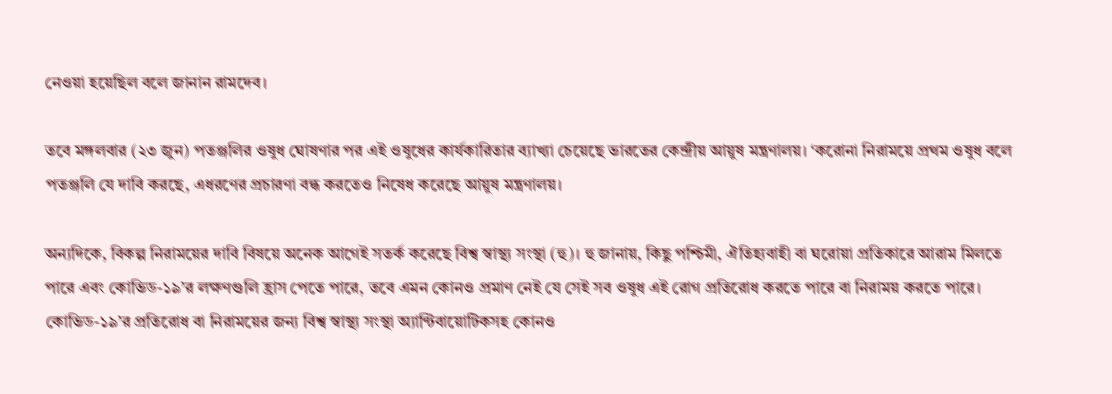নেওয়া হয়েছিল বলে জানান রামদেব।

তবে মঙ্গলবার (২৩ জুন) পতঞ্জলির ওষুধ ঘোষণার পর এই ওষুধের কার্যকারিতার ব্যাখ্যা চেয়েছে ভারতের কেন্দ্রীয় আয়ুষ মন্ত্রণালয়। ‘করোনা নিরাময়ে প্রথম ওষুধ বলে পতঞ্জলি যে দাবি করছে, এধরণের প্রচারণা বন্ধ করতেও নিষেধ করেছে আয়ুষ মন্ত্রণালয়।

অন্যদিকে, বিকল্প নিরাময়ের দাবি বিষয়ে অনেক আগেই সতর্ক করেছে বিশ্ব স্বাস্থ্য সংস্থা (হু)। হু জানায়, কিছু পশ্চিমী, ঐতিহ্যবাহী বা ঘরোয়া প্রতিকারে আরাম মিলতে পারে এবং কোভিড-১৯’র লক্ষণগুলি হ্রাস পেতে পারে, তবে এমন কোনও প্রমাণ নেই যে সেই সব ওষুধ এই রোগ প্রতিরোধ করতে পারে বা নিরাময় করতে পারে। কোভিড-১৯’র প্রতিরোধ বা নিরাময়ের জন্য বিশ্ব স্বাস্থ্য সংস্থা অ্যান্টিবায়োটিকসহ কোনও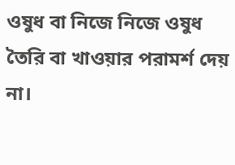ওষুধ বা নিজে নিজে ওষুধ তৈরি বা খাওয়ার পরামর্শ দেয় না।